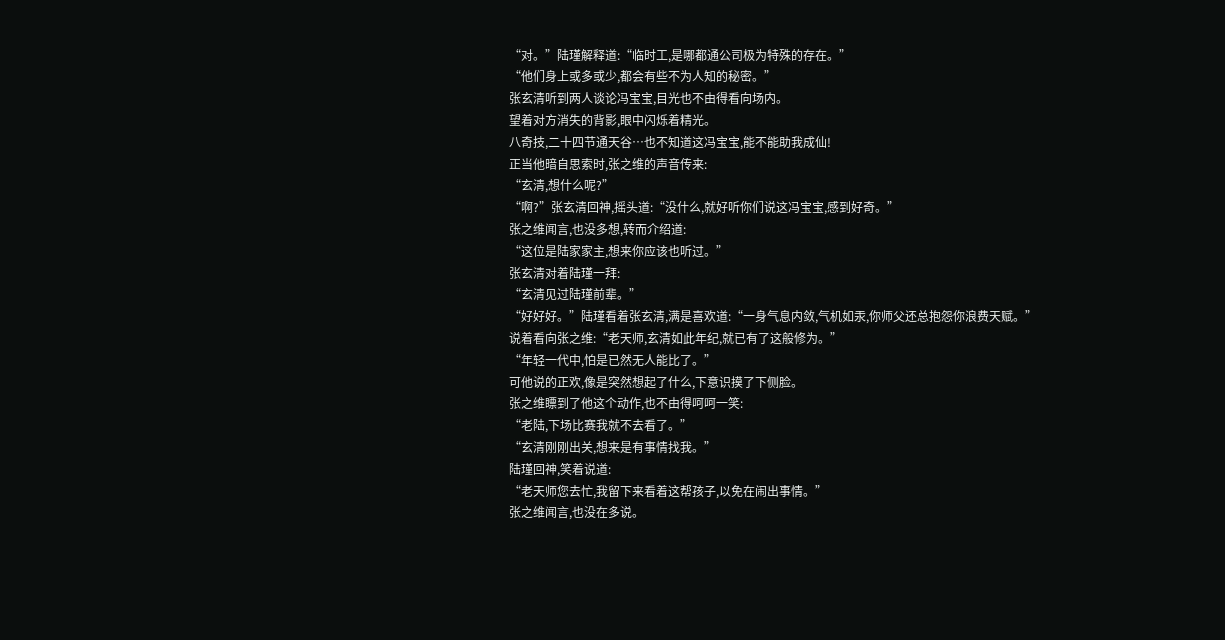“对。”陆瑾解释道:“临时工,是哪都通公司极为特殊的存在。”
“他们身上或多或少,都会有些不为人知的秘密。”
张玄清听到两人谈论冯宝宝,目光也不由得看向场内。
望着对方消失的背影,眼中闪烁着精光。
八奇技,二十四节通天谷…也不知道这冯宝宝,能不能助我成仙!
正当他暗自思索时,张之维的声音传来:
“玄清,想什么呢?”
“啊?”张玄清回神,摇头道:“没什么,就好听你们说这冯宝宝,感到好奇。”
张之维闻言,也没多想,转而介绍道:
“这位是陆家家主,想来你应该也听过。”
张玄清对着陆瑾一拜:
“玄清见过陆瑾前辈。”
“好好好。”陆瑾看着张玄清,满是喜欢道:“一身气息内敛,气机如汞,你师父还总抱怨你浪费天赋。”
说着看向张之维:“老天师,玄清如此年纪,就已有了这般修为。”
“年轻一代中,怕是已然无人能比了。”
可他说的正欢,像是突然想起了什么,下意识摸了下侧脸。
张之维瞟到了他这个动作,也不由得呵呵一笑:
“老陆,下场比赛我就不去看了。”
“玄清刚刚出关,想来是有事情找我。”
陆瑾回神,笑着说道:
“老天师您去忙,我留下来看着这帮孩子,以免在闹出事情。”
张之维闻言,也没在多说。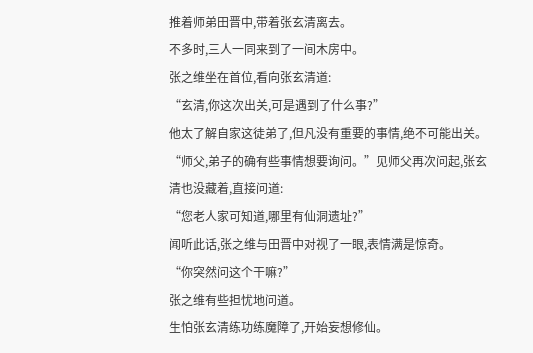推着师弟田晋中,带着张玄清离去。
不多时,三人一同来到了一间木房中。
张之维坐在首位,看向张玄清道:
“玄清,你这次出关,可是遇到了什么事?”
他太了解自家这徒弟了,但凡没有重要的事情,绝不可能出关。
“师父,弟子的确有些事情想要询问。”见师父再次问起,张玄清也没藏着,直接问道:
“您老人家可知道,哪里有仙洞遗址?”
闻听此话,张之维与田晋中对视了一眼,表情满是惊奇。
“你突然问这个干嘛?”
张之维有些担忧地问道。
生怕张玄清练功练魔障了,开始妄想修仙。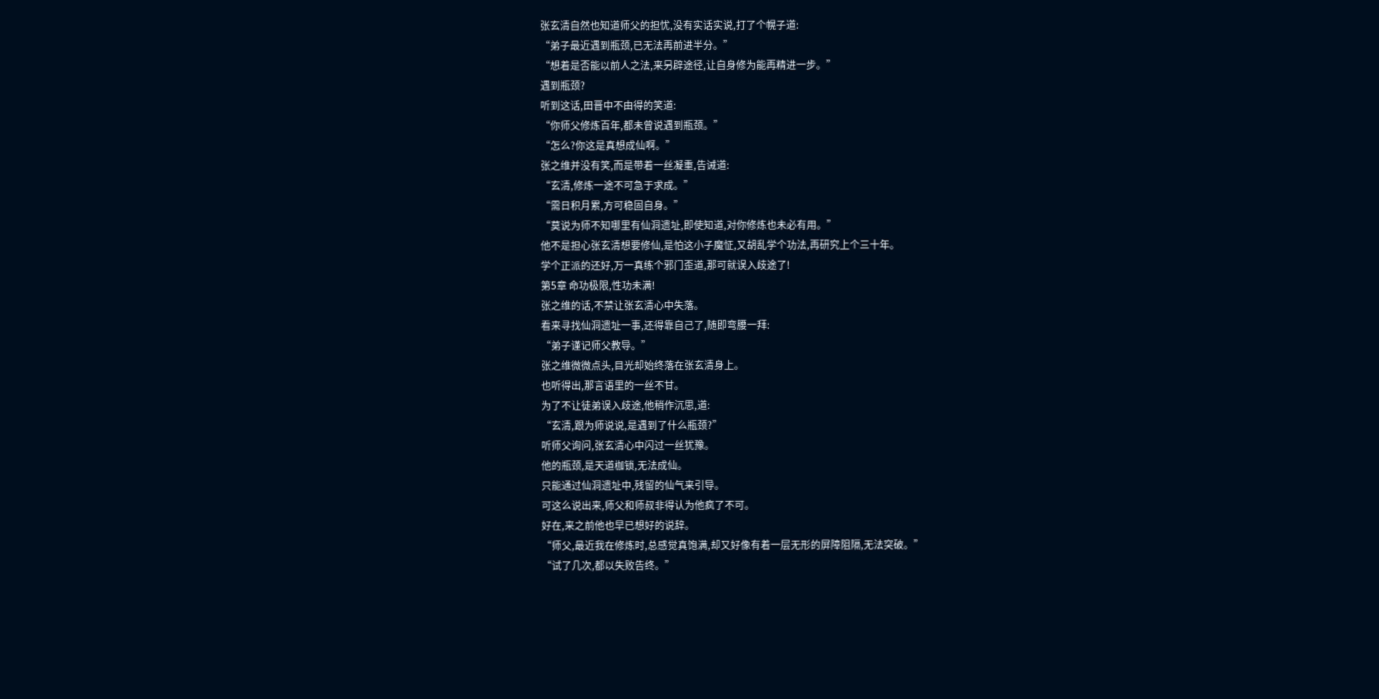张玄清自然也知道师父的担忧,没有实话实说,打了个幌子道:
“弟子最近遇到瓶颈,已无法再前进半分。”
“想着是否能以前人之法,来另辟途径,让自身修为能再精进一步。”
遇到瓶颈?
听到这话,田晋中不由得的笑道:
“你师父修炼百年,都未曾说遇到瓶颈。”
“怎么?你这是真想成仙啊。”
张之维并没有笑,而是带着一丝凝重,告诫道:
“玄清,修炼一途不可急于求成。”
“需日积月累,方可稳固自身。”
“莫说为师不知哪里有仙洞遗址,即使知道,对你修炼也未必有用。”
他不是担心张玄清想要修仙,是怕这小子魔怔,又胡乱学个功法,再研究上个三十年。
学个正派的还好,万一真练个邪门歪道,那可就误入歧途了!
第5章 命功极限,性功未满!
张之维的话,不禁让张玄清心中失落。
看来寻找仙洞遗址一事,还得靠自己了,随即弯腰一拜:
“弟子谨记师父教导。”
张之维微微点头,目光却始终落在张玄清身上。
也听得出,那言语里的一丝不甘。
为了不让徒弟误入歧途,他稍作沉思,道:
“玄清,跟为师说说,是遇到了什么瓶颈?”
听师父询问,张玄清心中闪过一丝犹豫。
他的瓶颈,是天道枷锁,无法成仙。
只能通过仙洞遗址中,残留的仙气来引导。
可这么说出来,师父和师叔非得认为他疯了不可。
好在,来之前他也早已想好的说辞。
“师父,最近我在修炼时,总感觉真饱满,却又好像有着一层无形的屏障阻隔,无法突破。”
“试了几次,都以失败告终。”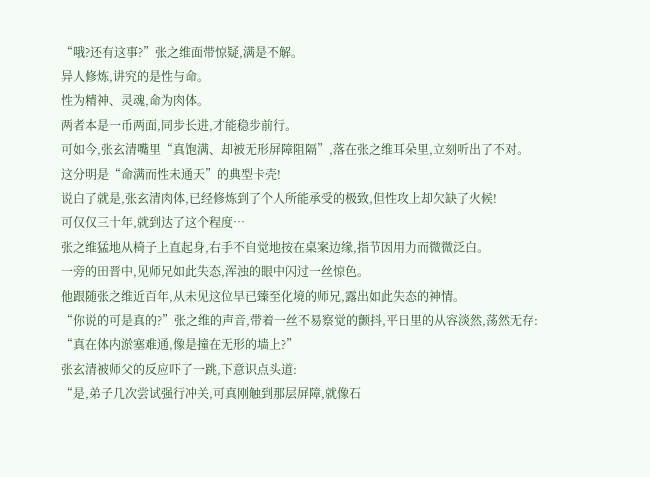“哦?还有这事?”张之维面带惊疑,满是不解。
异人修炼,讲究的是性与命。
性为精神、灵魂,命为肉体。
两者本是一币两面,同步长进,才能稳步前行。
可如今,张玄清嘴里“真饱满、却被无形屏障阻隔”,落在张之维耳朵里,立刻听出了不对。
这分明是“命满而性未通天”的典型卡壳!
说白了就是,张玄清肉体,已经修炼到了个人所能承受的极致,但性攻上却欠缺了火候!
可仅仅三十年,就到达了这个程度…
张之维猛地从椅子上直起身,右手不自觉地按在桌案边缘,指节因用力而微微泛白。
一旁的田晋中,见师兄如此失态,浑浊的眼中闪过一丝惊色。
他跟随张之维近百年,从未见这位早已臻至化境的师兄,露出如此失态的神情。
“你说的可是真的?”张之维的声音,带着一丝不易察觉的颤抖,平日里的从容淡然,荡然无存:
“真在体内淤塞难通,像是撞在无形的墙上?”
张玄清被师父的反应吓了一跳,下意识点头道:
“是,弟子几次尝试强行冲关,可真刚触到那层屏障,就像石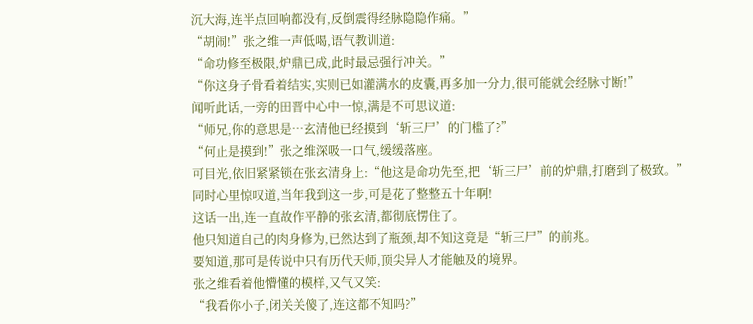沉大海,连半点回响都没有,反倒震得经脉隐隐作痛。”
“胡闹!”张之维一声低喝,语气教训道:
“命功修至极限,炉鼎已成,此时最忌强行冲关。”
“你这身子骨看着结实,实则已如灌满水的皮囊,再多加一分力,很可能就会经脉寸断!”
闻听此话,一旁的田晋中心中一惊,满是不可思议道:
“师兄,你的意思是…玄清他已经摸到‘斩三尸’的门槛了?”
“何止是摸到!”张之维深吸一口气,缓缓落座。
可目光,依旧紧紧锁在张玄清身上:“他这是命功先至,把‘斩三尸’前的炉鼎,打磨到了极致。”
同时心里惊叹道,当年我到这一步,可是花了整整五十年啊!
这话一出,连一直故作平静的张玄清,都彻底愣住了。
他只知道自己的肉身修为,已然达到了瓶颈,却不知这竟是“斩三尸”的前兆。
要知道,那可是传说中只有历代天师,顶尖异人才能触及的境界。
张之维看着他懵懂的模样,又气又笑:
“我看你小子,闭关关傻了,连这都不知吗?”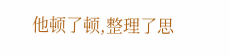他顿了顿,整理了思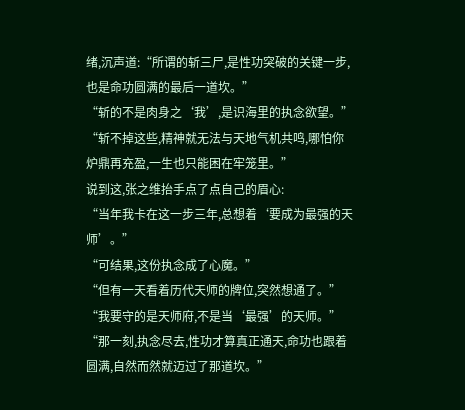绪,沉声道:“所谓的斩三尸,是性功突破的关键一步,也是命功圆满的最后一道坎。”
“斩的不是肉身之‘我’,是识海里的执念欲望。”
“斩不掉这些,精神就无法与天地气机共鸣,哪怕你炉鼎再充盈,一生也只能困在牢笼里。”
说到这,张之维抬手点了点自己的眉心:
“当年我卡在这一步三年,总想着‘要成为最强的天师’。”
“可结果,这份执念成了心魔。”
“但有一天看着历代天师的牌位,突然想通了。”
“我要守的是天师府,不是当‘最强’的天师。”
“那一刻,执念尽去,性功才算真正通天,命功也跟着圆满,自然而然就迈过了那道坎。”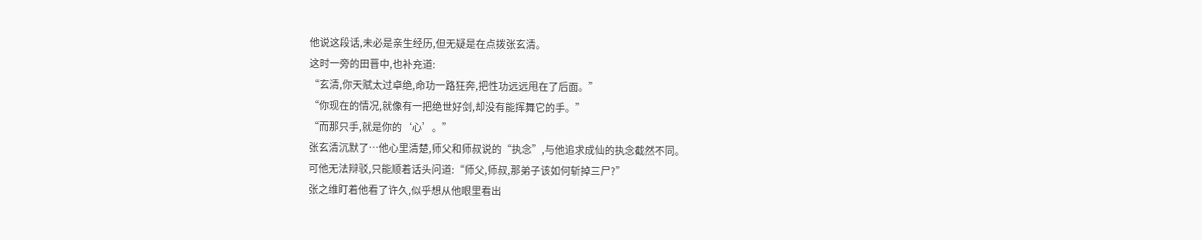他说这段话,未必是亲生经历,但无疑是在点拨张玄清。
这时一旁的田晋中,也补充道:
“玄清,你天赋太过卓绝,命功一路狂奔,把性功远远甩在了后面。”
“你现在的情况,就像有一把绝世好剑,却没有能挥舞它的手。”
“而那只手,就是你的‘心’。”
张玄清沉默了…他心里清楚,师父和师叔说的“执念”,与他追求成仙的执念截然不同。
可他无法辩驳,只能顺着话头问道:“师父,师叔,那弟子该如何斩掉三尸?”
张之维盯着他看了许久,似乎想从他眼里看出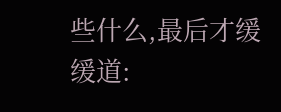些什么,最后才缓缓道: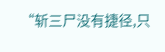“斩三尸没有捷径,只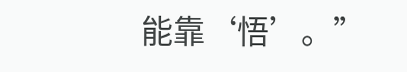能靠‘悟’。”